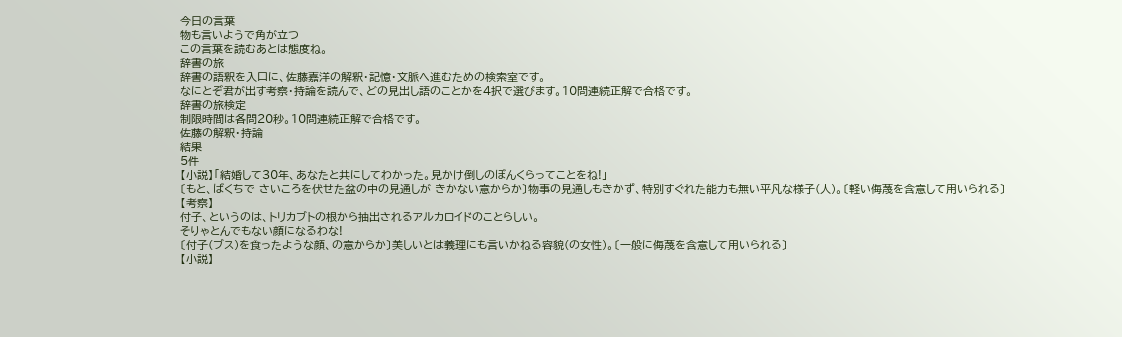今日の言葉
物も言いようで角が立つ
この言葉を読むあとは態度ね。
辞書の旅
辞書の語釈を入口に、佐藤嘉洋の解釈・記憶・文脈へ進むための検索室です。
なにとぞ君が出す考察・持論を読んで、どの見出し語のことかを4択で選びます。10問連続正解で合格です。
辞書の旅検定
制限時間は各問20秒。10問連続正解で合格です。
佐藤の解釈・持論
結果
5件
【小説】「結婚して30年、あなたと共にしてわかった。見かけ倒しのぼんくらってことをね!」
〔もと、ばくちで さいころを伏せた盆の中の見通しが きかない意からか〕物事の見通しもきかず、特別すぐれた能力も無い平凡な様子(人)。〔軽い侮蔑を含意して用いられる〕
【考察】
付子、というのは、トリカブトの根から抽出されるアルカロイドのことらしい。
そりゃとんでもない顔になるわな!
〔付子(ブス)を食ったような顔、の意からか〕美しいとは義理にも言いかねる容貌(の女性)。〔一般に侮蔑を含意して用いられる〕
【小説】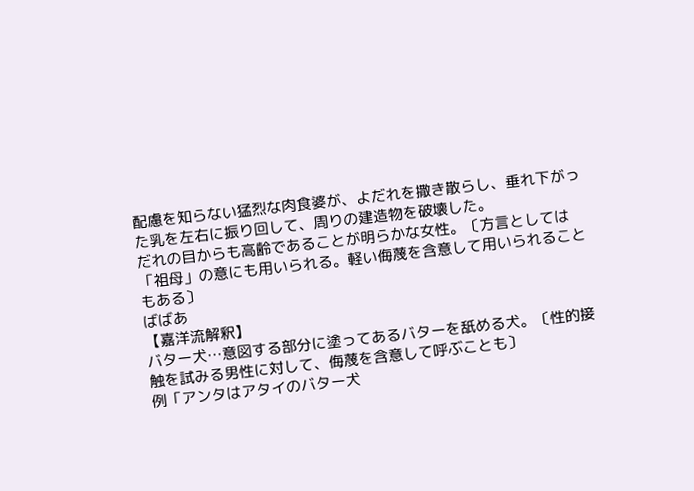配慮を知らない猛烈な肉食婆が、よだれを撒き散らし、垂れ下がった乳を左右に振り回して、周りの建造物を破壊した。
だれの目からも高齢であることが明らかな女性。〔方言としては「祖母」の意にも用いられる。軽い侮蔑を含意して用いられることもある〕
ばばあ
【嘉洋流解釈】
バター犬…意図する部分に塗ってあるバターを舐める犬。〔性的接触を試みる男性に対して、侮蔑を含意して呼ぶことも〕
例「アンタはアタイのバター犬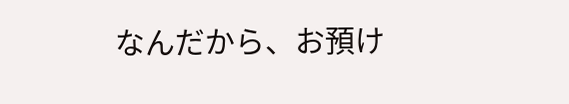なんだから、お預け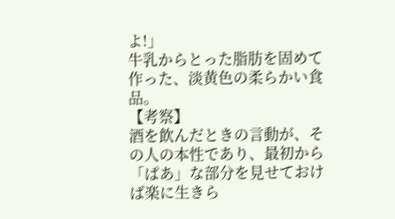よ!」
牛乳からとった脂肪を固めて作った、淡黄色の柔らかい食品。
【考察】
酒を飲んだときの言動が、その人の本性であり、最初から「ぱあ」な部分を見せておけば楽に生きら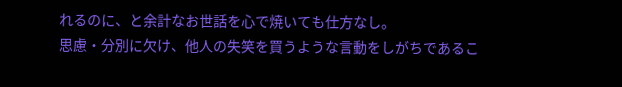れるのに、と余計なお世話を心で焼いても仕方なし。
思慮・分別に欠け、他人の失笑を買うような言動をしがちであるこ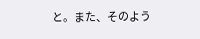と。また、そのよう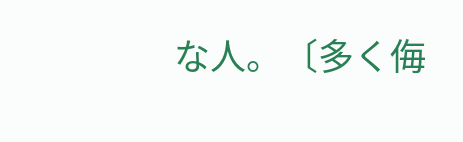な人。〔多く侮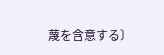蔑を含意する〕